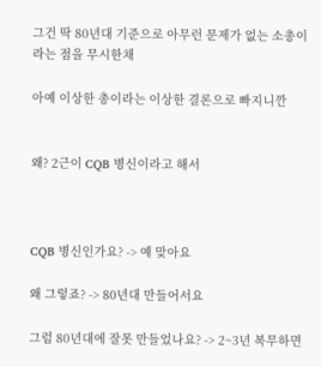그건 딱 80년대 기준으로 아무런 문제가 없는 소총이라는 점을 무시한채

아예 이상한 총이라는 이상한 결론으로 빠지니깐


왜? 2근이 CQB 병신이라고 해서



CQB 병신인가요? -> 예 맞아요

왜 그렇죠? -> 80년대 만들어서요

그럼 80년대에 잘못 만들었나요? -> 2~3년 복무하면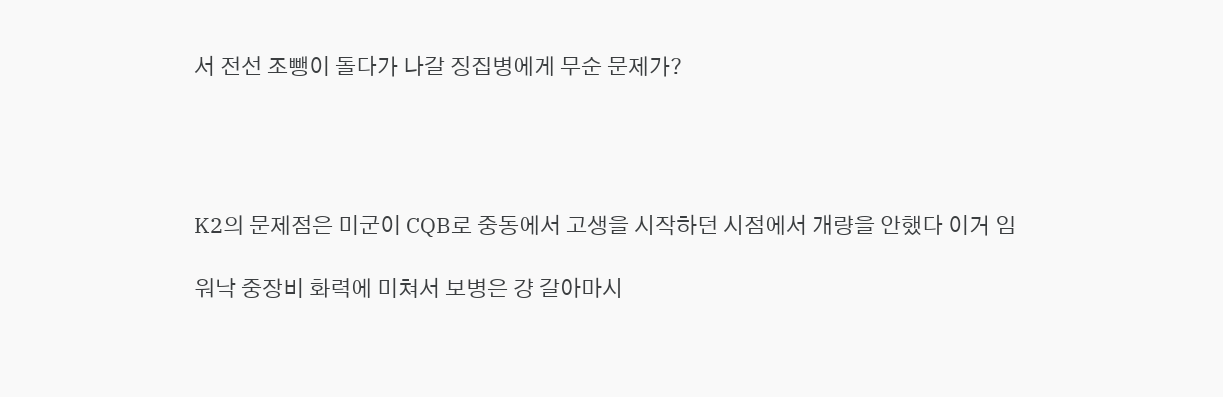서 전선 조뺑이 돌다가 나갈 징집병에게 무순 문제가?




K2의 문제점은 미군이 CQB로 중동에서 고생을 시작하던 시점에서 개량을 안했다 이거 임

워낙 중장비 화력에 미쳐서 보병은 걍 갈아마시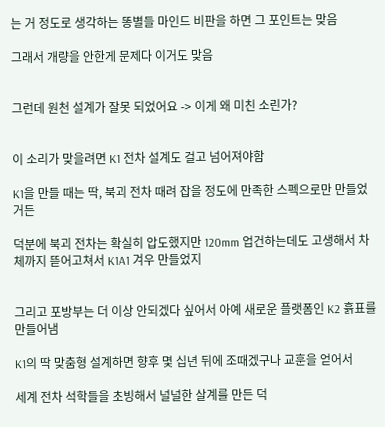는 거 정도로 생각하는 똥별들 마인드 비판을 하면 그 포인트는 맞음

그래서 개량을 안한게 문제다 이거도 맞음


그런데 원천 설계가 잘못 되었어요 -> 이게 왜 미친 소린가?


이 소리가 맞을려면 K1 전차 설계도 걸고 넘어져야함

K1을 만들 때는 딱, 북괴 전차 때려 잡을 정도에 만족한 스펙으로만 만들었거든

덕분에 북괴 전차는 확실히 압도했지만 120mm 업건하는데도 고생해서 차체까지 뜯어고쳐서 K1A1 겨우 만들었지


그리고 포방부는 더 이상 안되겠다 싶어서 아예 새로운 플랫폼인 K2 흙표를 만들어냄

K1의 딱 맞춤형 설계하면 향후 몇 십년 뒤에 조때겠구나 교훈을 얻어서

세계 전차 석학들을 초빙해서 널널한 살계를 만든 덕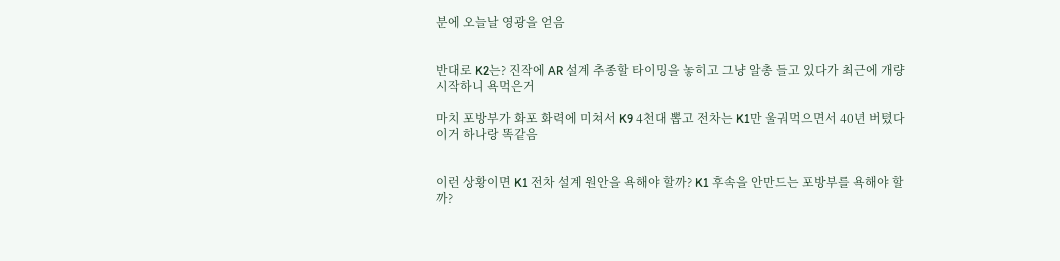분에 오늘날 영광을 얻음


반대로 K2는? 진작에 AR 설계 추종할 타이밍을 놓히고 그냥 알총 들고 있다가 최근에 개량 시작하니 욕먹은거

마치 포방부가 화포 화력에 미쳐서 K9 4천대 뽑고 전차는 K1만 울궈먹으면서 40년 버텼다 이거 하나랑 똑같음


이런 상황이면 K1 전차 설계 원안을 욕해야 할까? K1 후속을 안만드는 포방부를 욕해야 할까?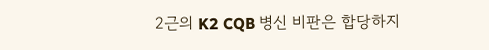2근의 K2 CQB 병신 비판은 합당하지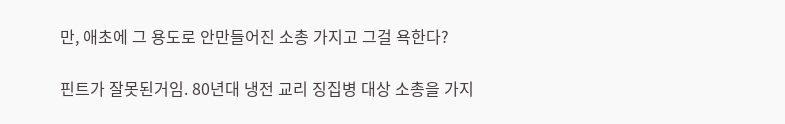만, 애초에 그 용도로 안만들어진 소총 가지고 그걸 욕한다?

핀트가 잘못된거임. 80년대 냉전 교리 징집병 대상 소총을 가지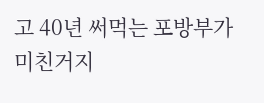고 40년 써먹는 포방부가 미친거지